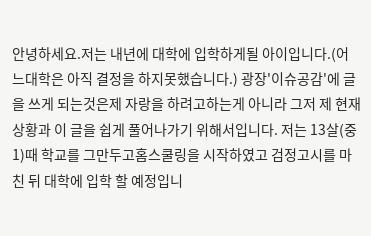안녕하세요.저는 내년에 대학에 입학하게될 아이입니다.(어느대학은 아직 결정을 하지못했습니다.) 광장'이슈공감'에 글을 쓰게 되는것은제 자랑을 하려고하는게 아니라 그저 제 현재 상황과 이 글을 쉽게 풀어나가기 위해서입니다. 저는 13살(중1)때 학교를 그만두고홈스쿨링을 시작하였고 검정고시를 마친 뒤 대학에 입학 할 예정입니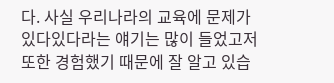다. 사실 우리나라의 교육에 문제가 있다있다라는 얘기는 많이 들었고저 또한 경험했기 때문에 잘 알고 있습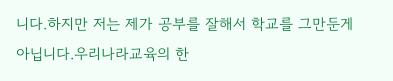니다.하지만 저는 제가 공부를 잘해서 학교를 그만둔게 아닙니다.우리나라교육의 한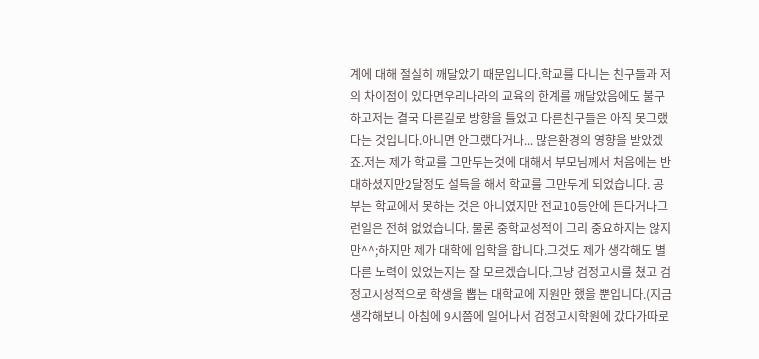계에 대해 절실히 깨달았기 때문입니다.학교를 다니는 친구들과 저의 차이점이 있다면우리나라의 교육의 한계를 깨달았음에도 불구하고저는 결국 다른길로 방향을 틀었고 다른친구들은 아직 못그랬다는 것입니다.아니면 안그랬다거나... 많은환경의 영향을 받았겠죠.저는 제가 학교를 그만두는것에 대해서 부모님께서 처음에는 반대하셨지만2달정도 설득을 해서 학교를 그만두게 되었습니다. 공부는 학교에서 못하는 것은 아니였지만 전교10등안에 든다거나그런일은 전혀 없었습니다. 물론 중학교성적이 그리 중요하지는 않지만^^;하지만 제가 대학에 입학을 합니다.그것도 제가 생각해도 별다른 노력이 있었는지는 잘 모르겠습니다.그냥 검정고시를 쳤고 검정고시성적으로 학생을 뽑는 대학교에 지원만 했을 뿐입니다.(지금 생각해보니 아침에 9시쯤에 일어나서 검정고시학원에 갔다가따로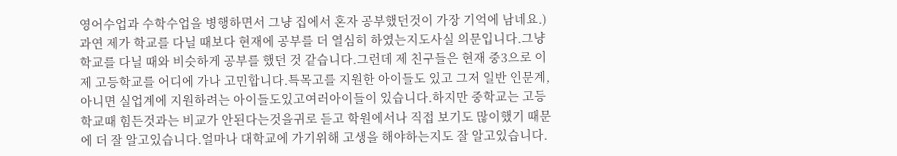영어수업과 수학수업을 병행하면서 그냥 집에서 혼자 공부했던것이 가장 기억에 남네요.) 과연 제가 학교를 다닐 때보다 현재에 공부를 더 열심히 하였는지도사실 의문입니다.그냥 학교를 다닐 때와 비슷하게 공부를 했던 것 같습니다.그런데 제 친구들은 현재 중3으로 이제 고등학교를 어디에 가나 고민합니다.특목고를 지원한 아이들도 있고 그저 일반 인문계, 아니면 실업계에 지원하려는 아이들도있고여러아이들이 있습니다.하지만 중학교는 고등학교때 힘든것과는 비교가 안된다는것을귀로 듣고 학원에서나 직접 보기도 많이했기 때문에 더 잘 알고있습니다.얼마나 대학교에 가기위해 고생을 해야하는지도 잘 알고있습니다.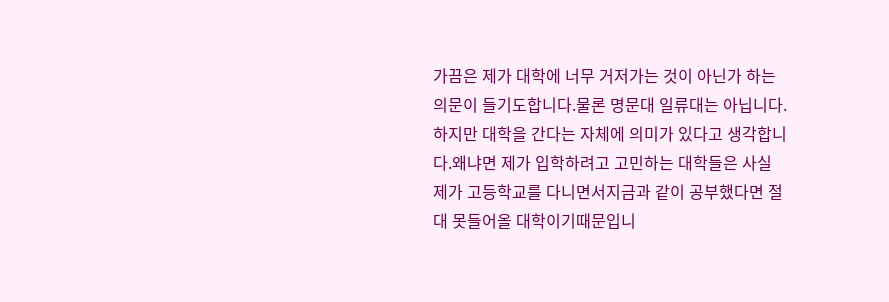가끔은 제가 대학에 너무 거저가는 것이 아닌가 하는 의문이 들기도합니다.물론 명문대 일류대는 아닙니다. 하지만 대학을 간다는 자체에 의미가 있다고 생각합니다.왜냐면 제가 입학하려고 고민하는 대학들은 사실 제가 고등학교를 다니면서지금과 같이 공부했다면 절대 못들어올 대학이기때문입니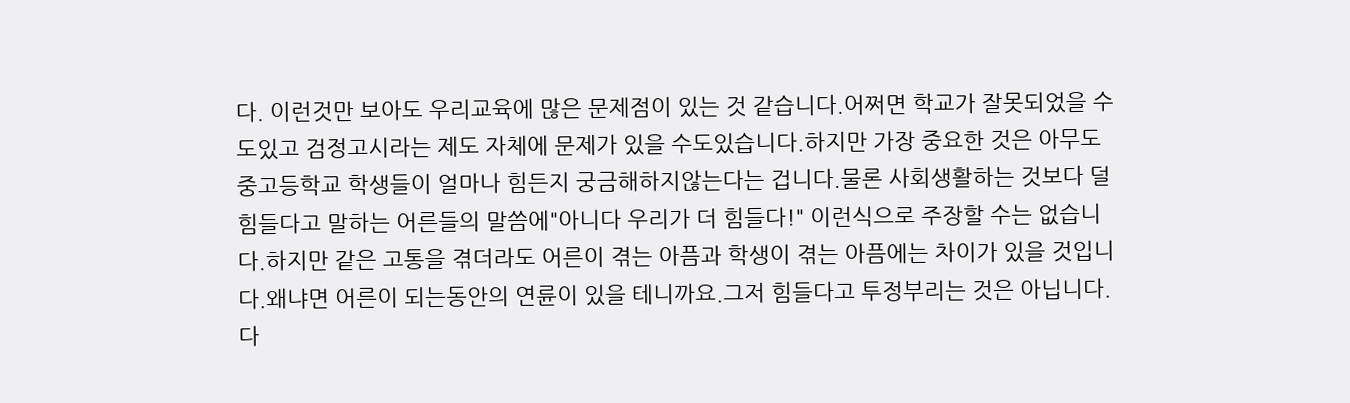다. 이런것만 보아도 우리교육에 많은 문제점이 있는 것 같습니다.어쩌면 학교가 잘못되었을 수도있고 검정고시라는 제도 자체에 문제가 있을 수도있습니다.하지만 가장 중요한 것은 아무도 중고등학교 학생들이 얼마나 힘든지 궁금해하지않는다는 겁니다.물론 사회생활하는 것보다 덜 힘들다고 말하는 어른들의 말씀에"아니다 우리가 더 힘들다!" 이런식으로 주장할 수는 없습니다.하지만 같은 고통을 겪더라도 어른이 겪는 아픔과 학생이 겪는 아픔에는 차이가 있을 것입니다.왜냐면 어른이 되는동안의 연륜이 있을 테니까요.그저 힘들다고 투정부리는 것은 아닙니다.다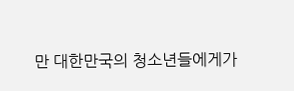만 대한만국의 청소년들에게가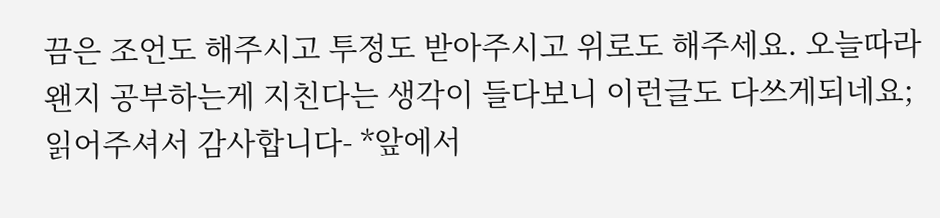끔은 조언도 해주시고 투정도 받아주시고 위로도 해주세요. 오늘따라 왠지 공부하는게 지친다는 생각이 들다보니 이런글도 다쓰게되네요;읽어주셔서 감사합니다- *앞에서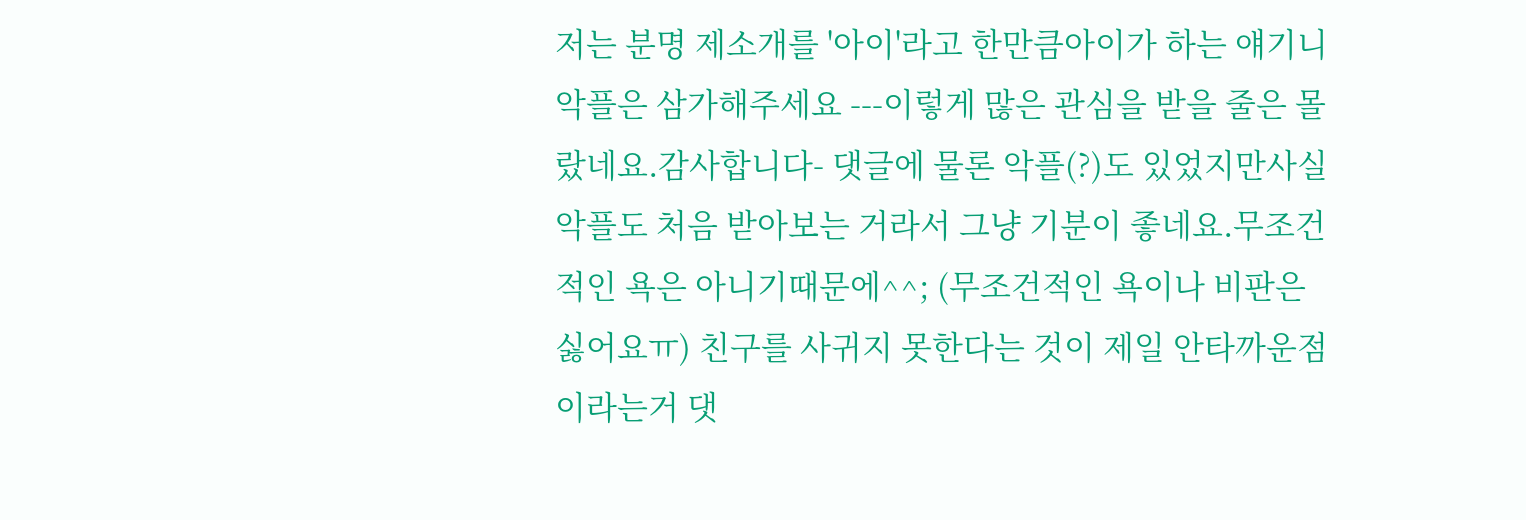저는 분명 제소개를 '아이'라고 한만큼아이가 하는 얘기니 악플은 삼가해주세요 ---이렇게 많은 관심을 받을 줄은 몰랐네요.감사합니다- 댓글에 물론 악플(?)도 있었지만사실 악플도 처음 받아보는 거라서 그냥 기분이 좋네요.무조건적인 욕은 아니기때문에^^; (무조건적인 욕이나 비판은 싫어요ㅠ) 친구를 사귀지 못한다는 것이 제일 안타까운점이라는거 댓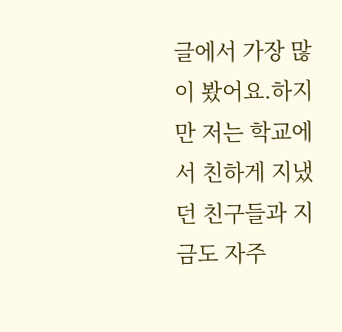글에서 가장 많이 봤어요.하지만 저는 학교에서 친하게 지냈던 친구들과 지금도 자주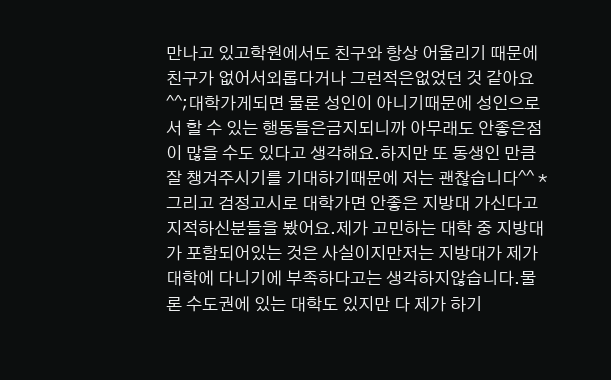만나고 있고학원에서도 친구와 항상 어울리기 때문에 친구가 없어서외롭다거나 그런적은없었던 것 같아요^^;대학가게되면 물론 성인이 아니기때문에 성인으로서 할 수 있는 행동들은금지되니까 아무래도 안좋은점이 많을 수도 있다고 생각해요.하지만 또 동생인 만큼 잘 챙겨주시기를 기대하기때문에 저는 괜찮습니다^^ *그리고 검정고시로 대학가면 안좋은 지방대 가신다고 지적하신분들을 봤어요.제가 고민하는 대학 중 지방대가 포함되어있는 것은 사실이지만저는 지방대가 제가 대학에 다니기에 부족하다고는 생각하지않습니다.물론 수도권에 있는 대학도 있지만 다 제가 하기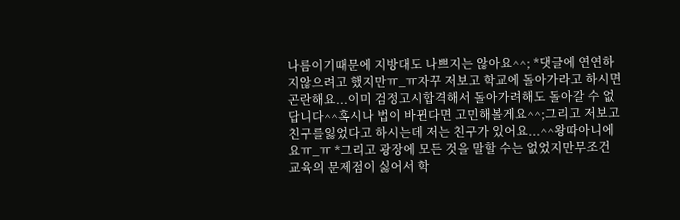나름이기때문에 지방대도 나쁘지는 않아요^^; *댓글에 연연하지않으려고 했지만ㅠ_ㅠ자꾸 저보고 학교에 돌아가라고 하시면 곤란해요...이미 검정고시합격해서 돌아가려해도 돌아갈 수 없답니다^^혹시나 법이 바뀐다면 고민해볼게요^^;그리고 저보고 친구를잃었다고 하시는데 저는 친구가 있어요...^^왕따아니에요ㅠ_ㅠ *그리고 광장에 모든 것을 말할 수는 없었지만무조건 교육의 문제점이 싫어서 학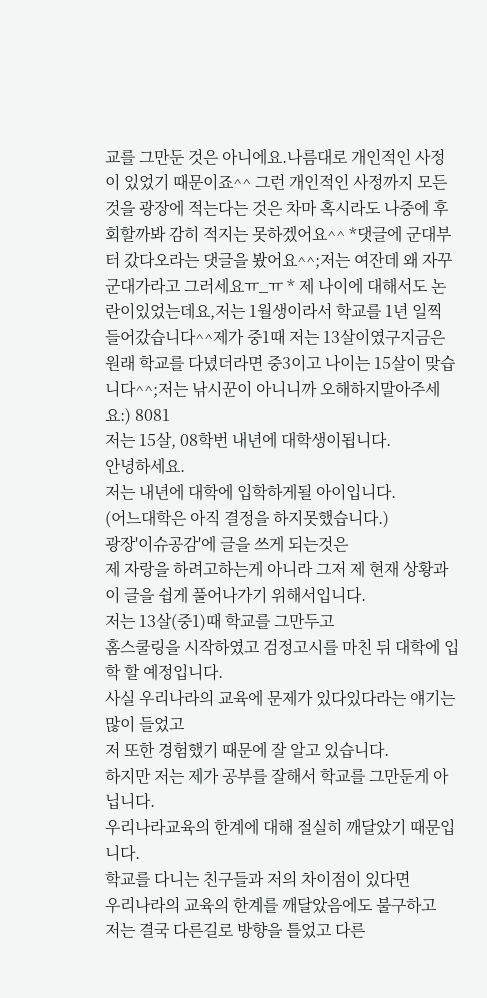교를 그만둔 것은 아니에요.나름대로 개인적인 사정이 있었기 때문이죠^^ 그런 개인적인 사정까지 모든것을 광장에 적는다는 것은 차마 혹시라도 나중에 후회할까봐 감히 적지는 못하겠어요^^ *댓글에 군대부터 갔다오라는 댓글을 봤어요^^;저는 여잔데 왜 자꾸 군대가라고 그러세요ㅠ_ㅠ * 제 나이에 대해서도 논란이있었는데요,저는 1월생이라서 학교를 1년 일찍 들어갔습니다^^제가 중1때 저는 13살이였구지금은 원래 학교를 다녔더라면 중3이고 나이는 15살이 맞습니다^^;저는 낚시꾼이 아니니까 오해하지말아주세요:) 8081
저는 15살, 08학번 내년에 대학생이됩니다.
안녕하세요.
저는 내년에 대학에 입학하게될 아이입니다.
(어느대학은 아직 결정을 하지못했습니다.)
광장'이슈공감'에 글을 쓰게 되는것은
제 자랑을 하려고하는게 아니라 그저 제 현재 상황과
이 글을 쉽게 풀어나가기 위해서입니다.
저는 13살(중1)때 학교를 그만두고
홈스쿨링을 시작하였고 검정고시를 마친 뒤 대학에 입학 할 예정입니다.
사실 우리나라의 교육에 문제가 있다있다라는 얘기는 많이 들었고
저 또한 경험했기 때문에 잘 알고 있습니다.
하지만 저는 제가 공부를 잘해서 학교를 그만둔게 아닙니다.
우리나라교육의 한계에 대해 절실히 깨달았기 때문입니다.
학교를 다니는 친구들과 저의 차이점이 있다면
우리나라의 교육의 한계를 깨달았음에도 불구하고
저는 결국 다른길로 방향을 틀었고 다른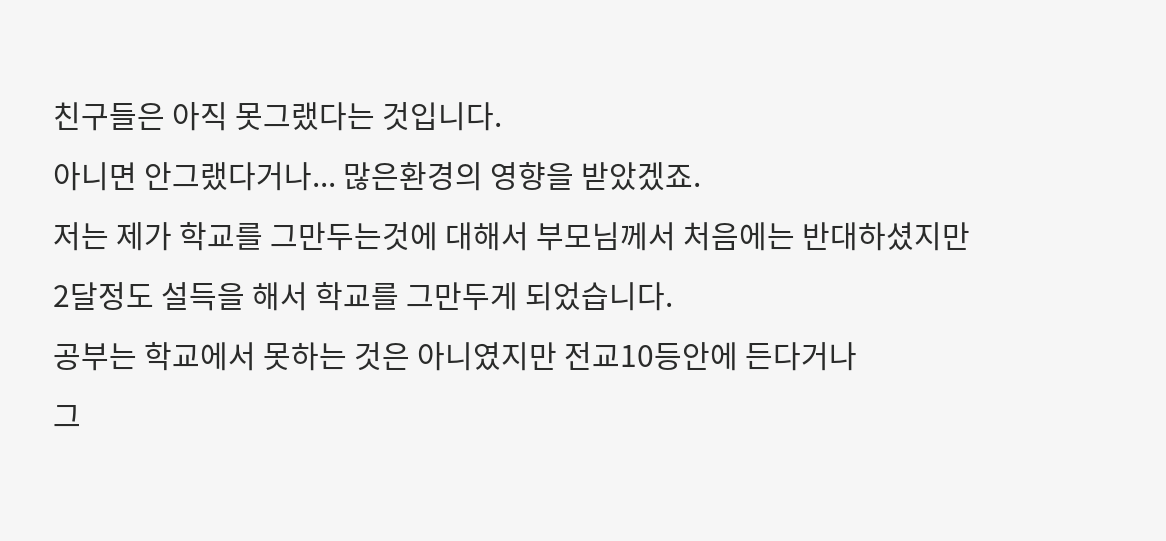친구들은 아직 못그랬다는 것입니다.
아니면 안그랬다거나... 많은환경의 영향을 받았겠죠.
저는 제가 학교를 그만두는것에 대해서 부모님께서 처음에는 반대하셨지만
2달정도 설득을 해서 학교를 그만두게 되었습니다.
공부는 학교에서 못하는 것은 아니였지만 전교10등안에 든다거나
그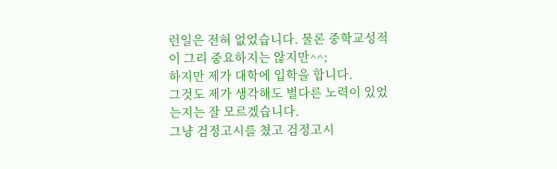런일은 전혀 없었습니다. 물론 중학교성적이 그리 중요하지는 않지만^^;
하지만 제가 대학에 입학을 합니다.
그것도 제가 생각해도 별다른 노력이 있었는지는 잘 모르겠습니다.
그냥 검정고시를 쳤고 검정고시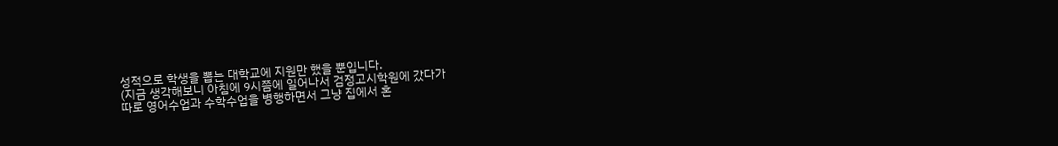성적으로 학생을 뽑는 대학교에 지원만 했을 뿐입니다.
(지금 생각해보니 아침에 9시쯤에 일어나서 검정고시학원에 갔다가
따로 영어수업과 수학수업을 병행하면서 그냥 집에서 혼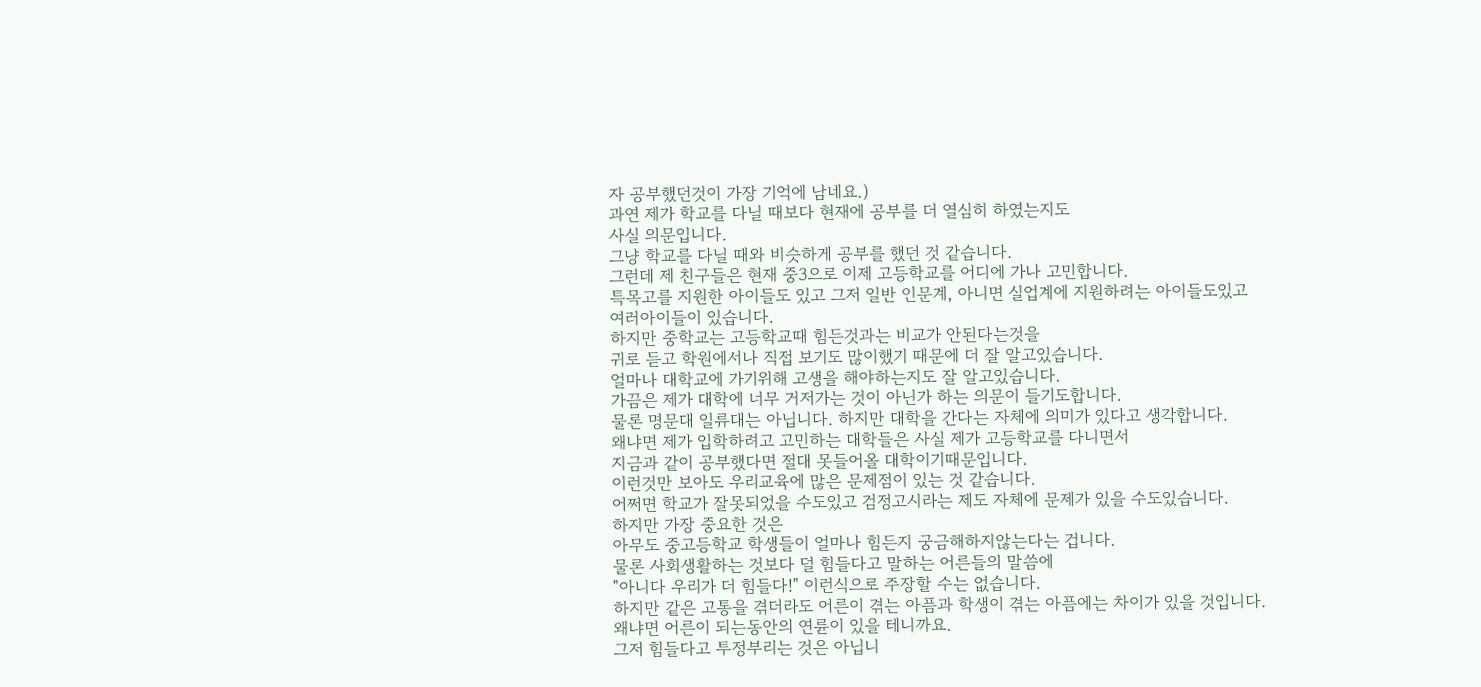자 공부했던것이 가장 기억에 남네요.)
과연 제가 학교를 다닐 때보다 현재에 공부를 더 열심히 하였는지도
사실 의문입니다.
그냥 학교를 다닐 때와 비슷하게 공부를 했던 것 같습니다.
그런데 제 친구들은 현재 중3으로 이제 고등학교를 어디에 가나 고민합니다.
특목고를 지원한 아이들도 있고 그저 일반 인문계, 아니면 실업계에 지원하려는 아이들도있고
여러아이들이 있습니다.
하지만 중학교는 고등학교때 힘든것과는 비교가 안된다는것을
귀로 듣고 학원에서나 직접 보기도 많이했기 때문에 더 잘 알고있습니다.
얼마나 대학교에 가기위해 고생을 해야하는지도 잘 알고있습니다.
가끔은 제가 대학에 너무 거저가는 것이 아닌가 하는 의문이 들기도합니다.
물론 명문대 일류대는 아닙니다. 하지만 대학을 간다는 자체에 의미가 있다고 생각합니다.
왜냐면 제가 입학하려고 고민하는 대학들은 사실 제가 고등학교를 다니면서
지금과 같이 공부했다면 절대 못들어올 대학이기때문입니다.
이런것만 보아도 우리교육에 많은 문제점이 있는 것 같습니다.
어쩌면 학교가 잘못되었을 수도있고 검정고시라는 제도 자체에 문제가 있을 수도있습니다.
하지만 가장 중요한 것은
아무도 중고등학교 학생들이 얼마나 힘든지 궁금해하지않는다는 겁니다.
물론 사회생활하는 것보다 덜 힘들다고 말하는 어른들의 말씀에
"아니다 우리가 더 힘들다!" 이런식으로 주장할 수는 없습니다.
하지만 같은 고통을 겪더라도 어른이 겪는 아픔과 학생이 겪는 아픔에는 차이가 있을 것입니다.
왜냐면 어른이 되는동안의 연륜이 있을 테니까요.
그저 힘들다고 투정부리는 것은 아닙니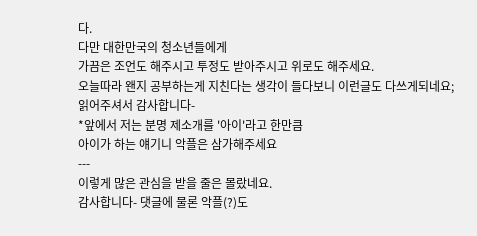다.
다만 대한만국의 청소년들에게
가끔은 조언도 해주시고 투정도 받아주시고 위로도 해주세요.
오늘따라 왠지 공부하는게 지친다는 생각이 들다보니 이런글도 다쓰게되네요;
읽어주셔서 감사합니다-
*앞에서 저는 분명 제소개를 '아이'라고 한만큼
아이가 하는 얘기니 악플은 삼가해주세요
---
이렇게 많은 관심을 받을 줄은 몰랐네요.
감사합니다- 댓글에 물론 악플(?)도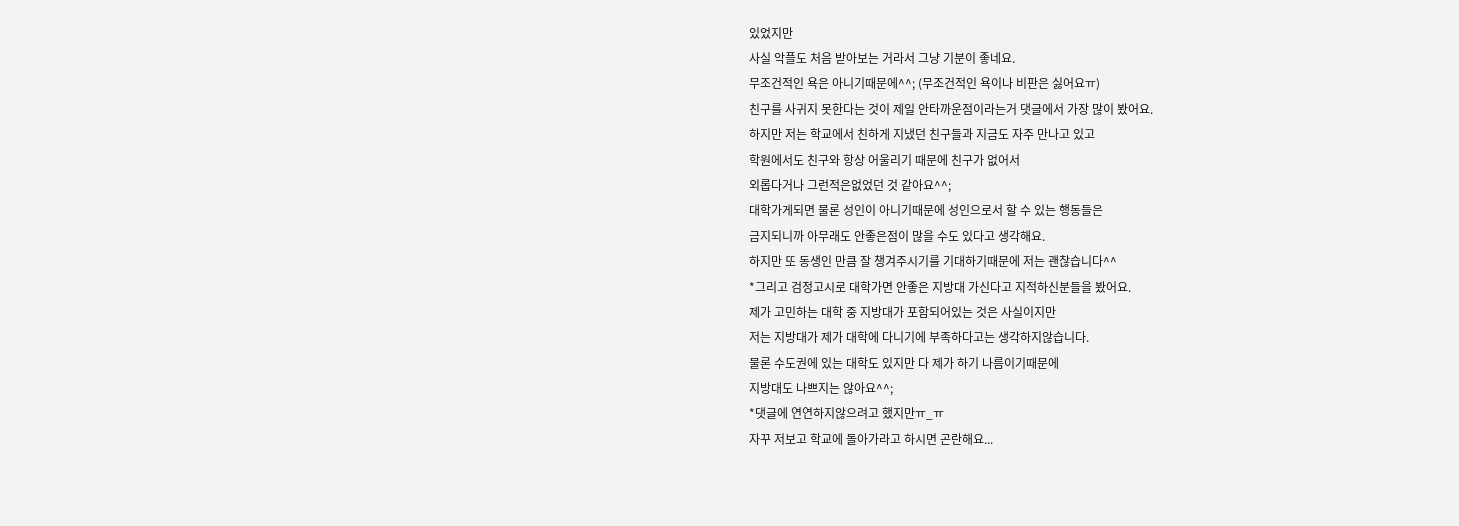있었지만
사실 악플도 처음 받아보는 거라서 그냥 기분이 좋네요.
무조건적인 욕은 아니기때문에^^; (무조건적인 욕이나 비판은 싫어요ㅠ)
친구를 사귀지 못한다는 것이 제일 안타까운점이라는거 댓글에서 가장 많이 봤어요.
하지만 저는 학교에서 친하게 지냈던 친구들과 지금도 자주 만나고 있고
학원에서도 친구와 항상 어울리기 때문에 친구가 없어서
외롭다거나 그런적은없었던 것 같아요^^;
대학가게되면 물론 성인이 아니기때문에 성인으로서 할 수 있는 행동들은
금지되니까 아무래도 안좋은점이 많을 수도 있다고 생각해요.
하지만 또 동생인 만큼 잘 챙겨주시기를 기대하기때문에 저는 괜찮습니다^^
*그리고 검정고시로 대학가면 안좋은 지방대 가신다고 지적하신분들을 봤어요.
제가 고민하는 대학 중 지방대가 포함되어있는 것은 사실이지만
저는 지방대가 제가 대학에 다니기에 부족하다고는 생각하지않습니다.
물론 수도권에 있는 대학도 있지만 다 제가 하기 나름이기때문에
지방대도 나쁘지는 않아요^^;
*댓글에 연연하지않으려고 했지만ㅠ_ㅠ
자꾸 저보고 학교에 돌아가라고 하시면 곤란해요...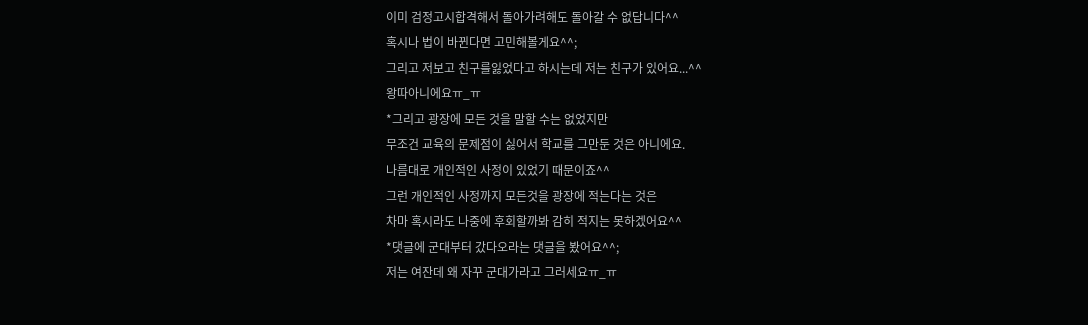이미 검정고시합격해서 돌아가려해도 돌아갈 수 없답니다^^
혹시나 법이 바뀐다면 고민해볼게요^^;
그리고 저보고 친구를잃었다고 하시는데 저는 친구가 있어요...^^
왕따아니에요ㅠ_ㅠ
*그리고 광장에 모든 것을 말할 수는 없었지만
무조건 교육의 문제점이 싫어서 학교를 그만둔 것은 아니에요.
나름대로 개인적인 사정이 있었기 때문이죠^^
그런 개인적인 사정까지 모든것을 광장에 적는다는 것은
차마 혹시라도 나중에 후회할까봐 감히 적지는 못하겠어요^^
*댓글에 군대부터 갔다오라는 댓글을 봤어요^^;
저는 여잔데 왜 자꾸 군대가라고 그러세요ㅠ_ㅠ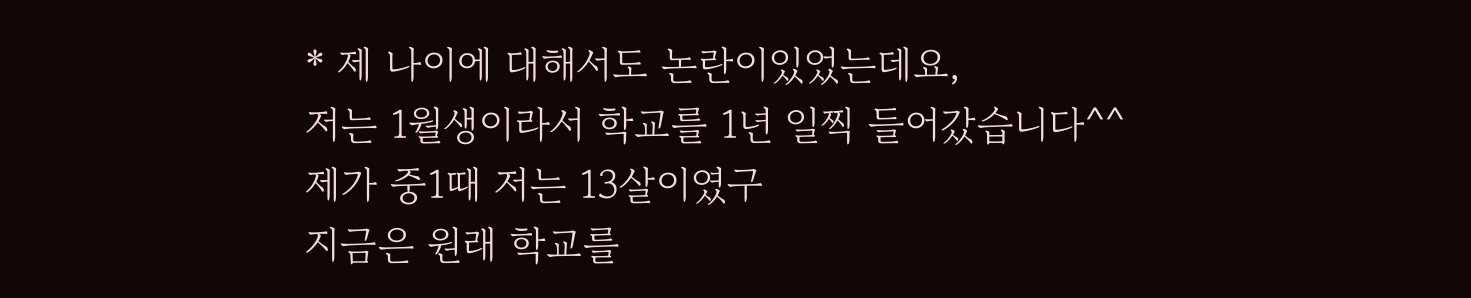* 제 나이에 대해서도 논란이있었는데요,
저는 1월생이라서 학교를 1년 일찍 들어갔습니다^^
제가 중1때 저는 13살이였구
지금은 원래 학교를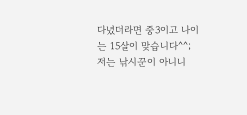다녔더라면 중3이고 나이는 15살이 맞습니다^^;
저는 낚시꾼이 아니니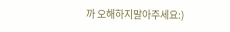까 오해하지말아주세요:)